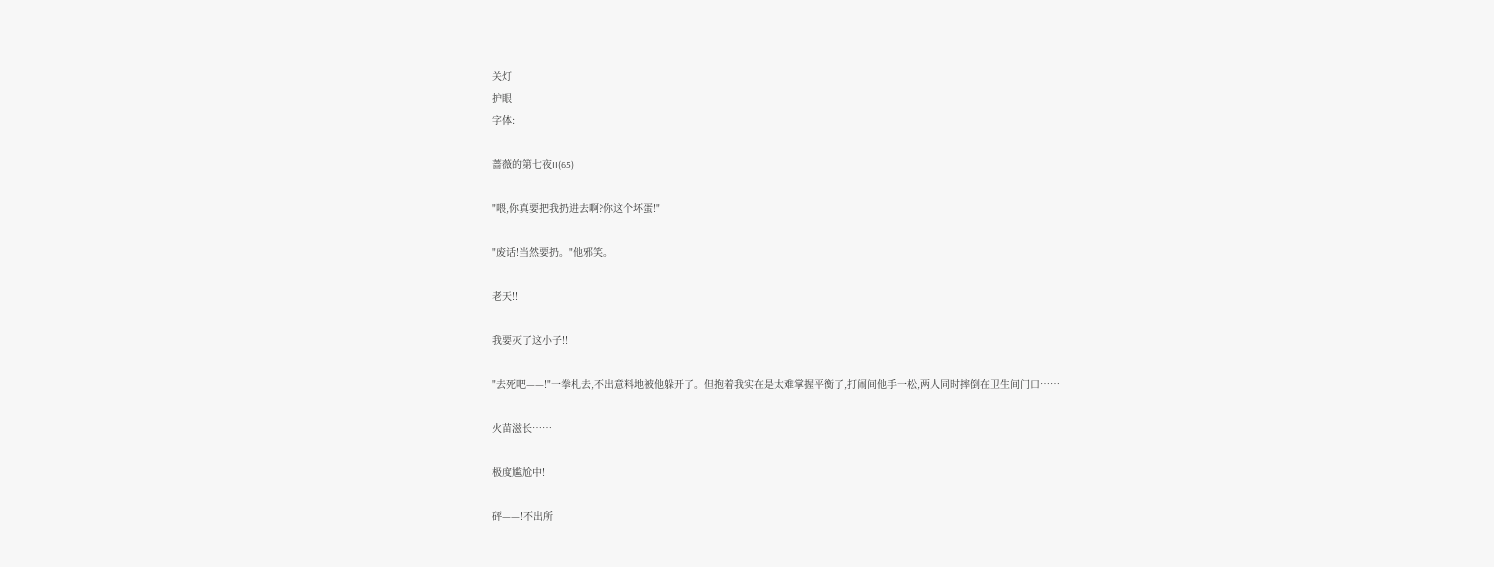关灯
护眼
字体:

蔷薇的第七夜II(65)

"喂,你真要把我扔进去啊?你这个坏蛋!"

"废话!当然要扔。"他邪笑。

老天!!

我要灭了这小子!!

"去死吧——!"一拳札去,不出意料地被他躲开了。但抱着我实在是太难掌握平衡了,打闹间他手一松,两人同时摔倒在卫生间门口……

火苗滋长……

极度尴尬中!

砰——!不出所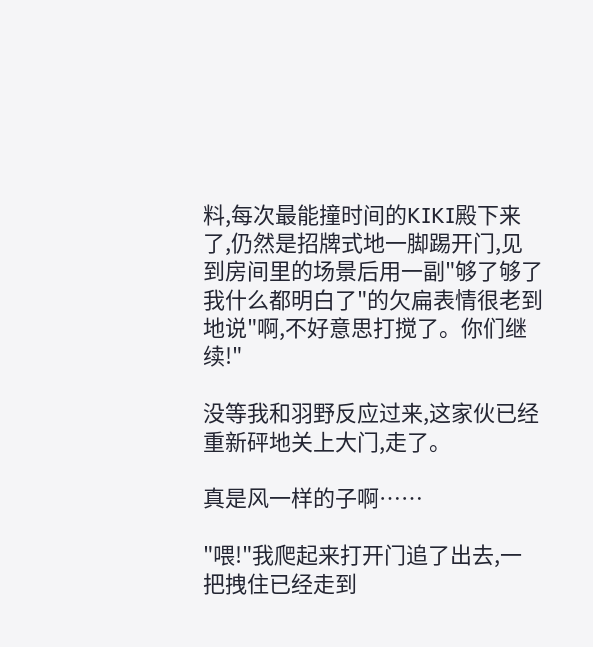料,每次最能撞时间的KIKI殿下来了,仍然是招牌式地一脚踢开门,见到房间里的场景后用一副"够了够了我什么都明白了"的欠扁表情很老到地说"啊,不好意思打搅了。你们继续!"

没等我和羽野反应过来,这家伙已经重新砰地关上大门,走了。

真是风一样的子啊……

"喂!"我爬起来打开门追了出去,一把拽住已经走到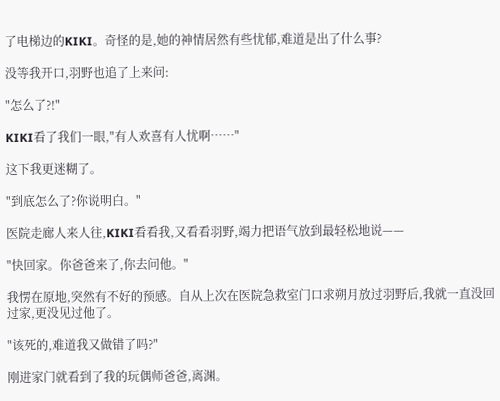了电梯边的KIKI。奇怪的是,她的神情居然有些忧郁,难道是出了什么事?

没等我开口,羽野也追了上来问:

"怎么了?!"

KIKI看了我们一眼,"有人欢喜有人忧啊……"

这下我更迷糊了。

"到底怎么了?你说明白。"

医院走廊人来人往,KIKI看看我,又看看羽野,竭力把语气放到最轻松地说——

"快回家。你爸爸来了,你去问他。"

我愣在原地,突然有不好的预感。自从上次在医院急救室门口求朔月放过羽野后,我就一直没回过家,更没见过他了。

"该死的,难道我又做错了吗?"

刚进家门就看到了我的玩偶师爸爸,离渊。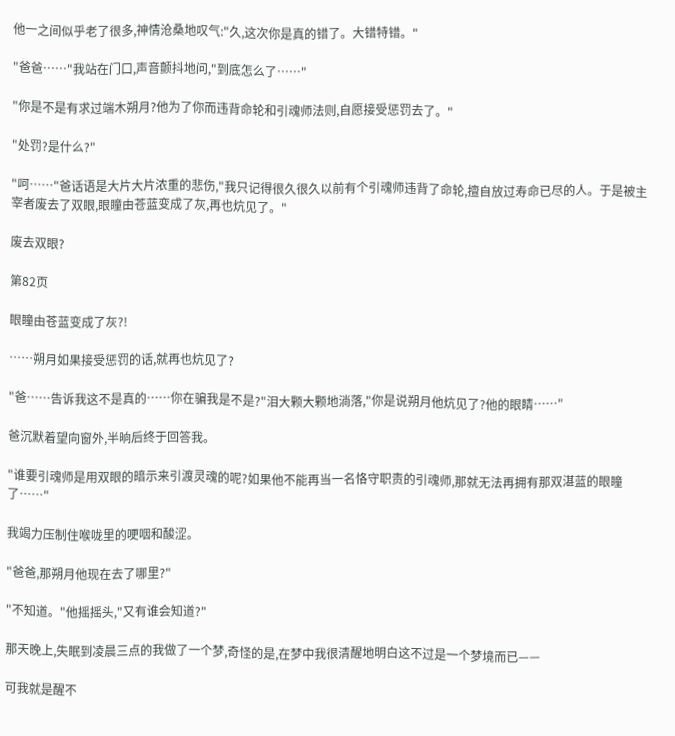他一之间似乎老了很多,神情沧桑地叹气:"久,这次你是真的错了。大错特错。"

"爸爸……"我站在门口,声音颤抖地问,"到底怎么了……"

"你是不是有求过端木朔月?他为了你而违背命轮和引魂师法则,自愿接受惩罚去了。"

"处罚?是什么?"

"呵……"爸话语是大片大片浓重的悲伤,"我只记得很久很久以前有个引魂师违背了命轮,擅自放过寿命已尽的人。于是被主宰者废去了双眼,眼瞳由苍蓝变成了灰,再也炕见了。"

废去双眼?

第82页

眼瞳由苍蓝变成了灰?!

……朔月如果接受惩罚的话,就再也炕见了?

"爸……告诉我这不是真的……你在骗我是不是?"泪大颗大颗地淌落,"你是说朔月他炕见了?他的眼睛……"

爸沉默着望向窗外,半晌后终于回答我。

"谁要引魂师是用双眼的暗示来引渡灵魂的呢?如果他不能再当一名恪守职责的引魂师,那就无法再拥有那双湛蓝的眼瞳了……"

我竭力压制住喉咙里的哽咽和酸涩。

"爸爸,那朔月他现在去了哪里?"

"不知道。"他摇摇头,"又有谁会知道?"

那天晚上,失眠到凌晨三点的我做了一个梦,奇怪的是,在梦中我很清醒地明白这不过是一个梦境而已——

可我就是醒不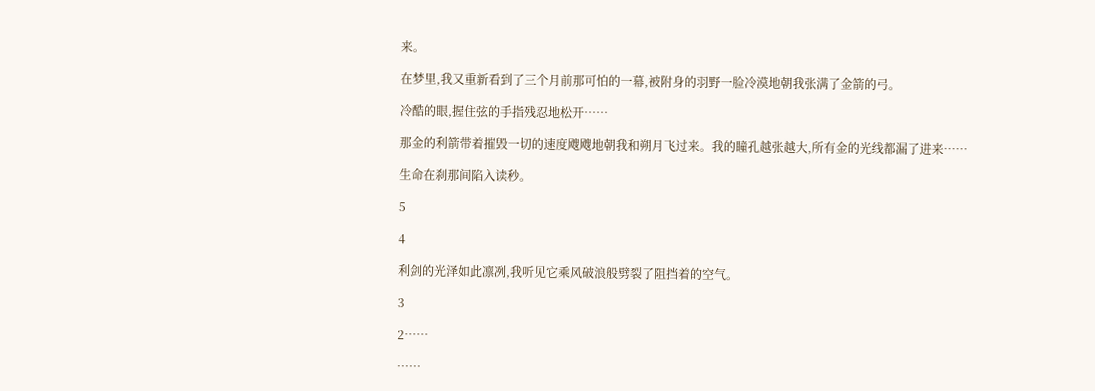来。

在梦里,我又重新看到了三个月前那可怕的一幕,被附身的羽野一脸冷漠地朝我张满了金箭的弓。

冷酷的眼,握住弦的手指残忍地松开……

那金的利箭带着摧毁一切的速度飕飕地朝我和朔月飞过来。我的瞳孔越张越大,所有金的光线都漏了进来……

生命在刹那间陷入读秒。

5

4

利剑的光泽如此凛冽,我听见它乘风破浪般劈裂了阻挡着的空气。

3

2……

……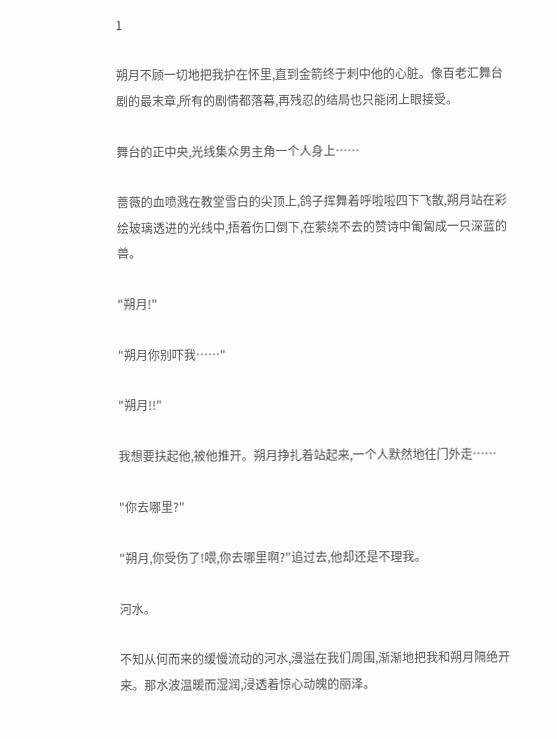1

朔月不顾一切地把我护在怀里,直到金箭终于刺中他的心脏。像百老汇舞台剧的最末章,所有的剧情都落幕,再残忍的结局也只能闭上眼接受。

舞台的正中央,光线集众男主角一个人身上……

蔷薇的血喷溅在教堂雪白的尖顶上,鸽子挥舞着呼啦啦四下飞散,朔月站在彩绘玻璃透进的光线中,捂着伤口倒下,在萦绕不去的赞诗中匍匐成一只深蓝的兽。

"朔月!"

"朔月你别吓我……"

"朔月!!"

我想要扶起他,被他推开。朔月挣扎着站起来,一个人默然地往门外走……

"你去哪里?"

"朔月,你受伤了!喂,你去哪里啊?"追过去,他却还是不理我。

河水。

不知从何而来的缓慢流动的河水,漫溢在我们周围,渐渐地把我和朔月隔绝开来。那水波温暖而湿润,浸透着惊心动魄的丽泽。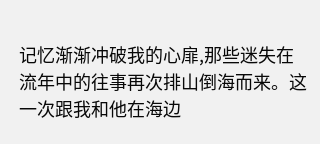记忆渐渐冲破我的心扉,那些迷失在流年中的往事再次排山倒海而来。这一次跟我和他在海边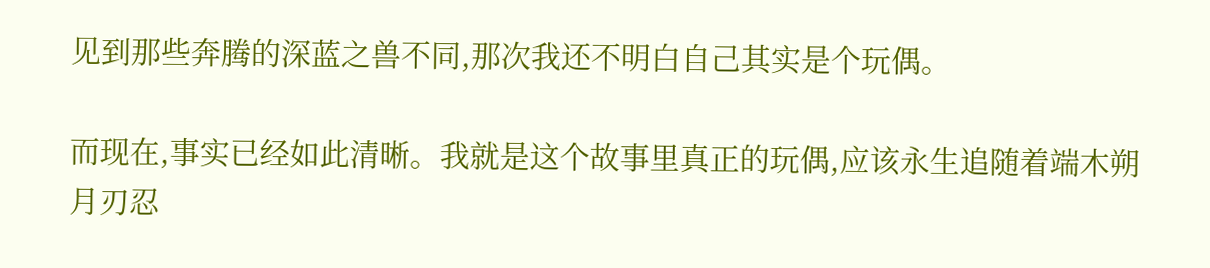见到那些奔腾的深蓝之兽不同,那次我还不明白自己其实是个玩偶。

而现在,事实已经如此清晰。我就是这个故事里真正的玩偶,应该永生追随着端木朔月刃忍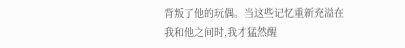背叛了他的玩偶。当这些记忆重新充溢在我和他之间时,我才猛然醒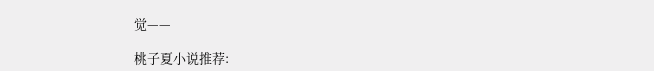觉——

桃子夏小说推荐: